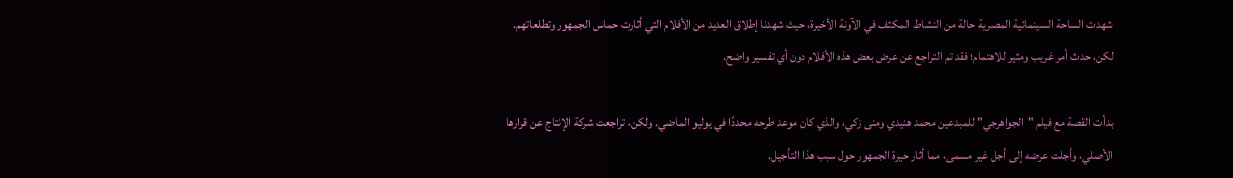شهدت الساحة السينمائية المصرية حالة من النشاط المكثف في الآونة الأخيرة، حيث شهدنا إطلاق العديد من الأفلام التي أثارت حماس الجمهور وتطلعاتهم. لكن، حدث أمر غريب ومثير للاهتمام؛ فقد تم التراجع عن عرض بعض هذه الأفلام دون أي تفسير واضح.

بدأت القصة مع فيلم "الجواهرجي" للمبدعين محمد هنيدي ومنى زكي، والذي كان موعد طرحه محددًا في يوليو الماضي. ولكن، تراجعت شركة الإنتاج عن قرارها الأصلي، وأجلت عرضه إلى أجل غير مسمى، مما أثار حيرة الجمهور حول سبب هذا التأجيل.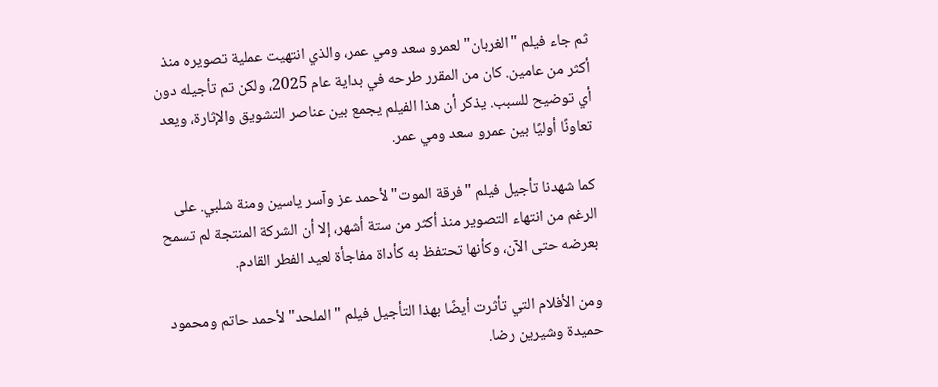ثم جاء فيلم "الغربان" لعمرو سعد ومي عمر، والذي انتهيت عملية تصويره منذ أكثر من عامين. كان من المقرر طرحه في بداية عام 2025، ولكن تم تأجيله دون أي توضيح للسبب. يذكر أن هذا الفيلم يجمع بين عناصر التشويق والإثارة، ويعد تعاونًا أوليًا بين عمرو سعد ومي عمر.

كما شهدنا تأجيل فيلم "فرقة الموت" لأحمد عز وآسر ياسين ومنة شلبي. على الرغم من انتهاء التصوير منذ أكثر من ستة أشهر، إلا أن الشركة المنتجة لم تسمح بعرضه حتى الآن، وكأنها تحتفظ به كأداة مفاجأة لعيد الفطر القادم.

ومن الأفلام التي تأثرت أيضًا بهذا التأجيل فيلم "الملحد" لأحمد حاتم ومحمود حميدة وشيرين رضا.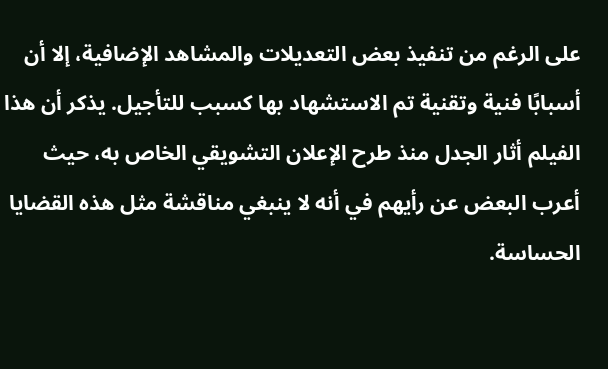على الرغم من تنفيذ بعض التعديلات والمشاهد الإضافية، إلا أن أسبابًا فنية وتقنية تم الاستشهاد بها كسبب للتأجيل. يذكر أن هذا الفيلم أثار الجدل منذ طرح الإعلان التشويقي الخاص به، حيث أعرب البعض عن رأيهم في أنه لا ينبغي مناقشة مثل هذه القضايا الحساسة.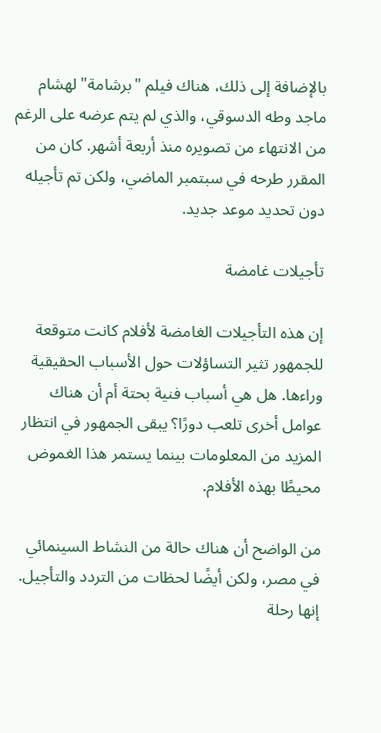بالإضافة إلى ذلك، هناك فيلم "برشامة" لهشام ماجد وطه الدسوقي، والذي لم يتم عرضه على الرغم من الانتهاء من تصويره منذ أربعة أشهر. كان من المقرر طرحه في سبتمبر الماضي، ولكن تم تأجيله دون تحديد موعد جديد.

تأجيلات غامضة

إن هذه التأجيلات الغامضة لأفلام كانت متوقعة للجمهور تثير التساؤلات حول الأسباب الحقيقية وراءها. هل هي أسباب فنية بحتة أم أن هناك عوامل أخرى تلعب دورًا؟ يبقى الجمهور في انتظار المزيد من المعلومات بينما يستمر هذا الغموض محيطًا بهذه الأفلام.

من الواضح أن هناك حالة من النشاط السينمائي في مصر، ولكن أيضًا لحظات من التردد والتأجيل. إنها رحلة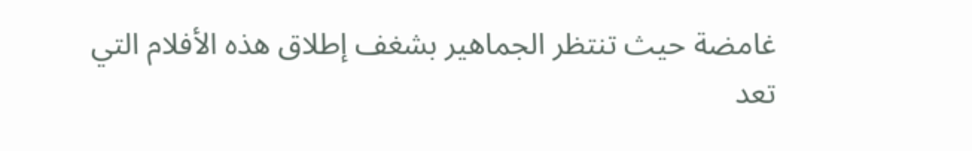غامضة حيث تنتظر الجماهير بشغف إطلاق هذه الأفلام التي تعد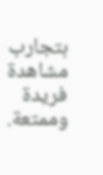بتجارب مشاهدة فريدة وممتعة.